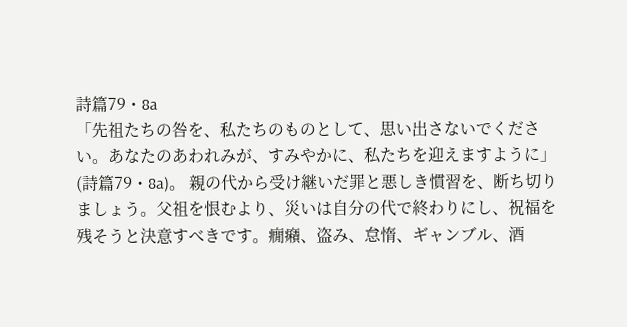詩篇79・8a
「先祖たちの咎を、私たちのものとして、思い出さないでください。あなたのあわれみが、すみやかに、私たちを迎えますように」(詩篇79・8a)。 親の代から受け継いだ罪と悪しき慣習を、断ち切りましょう。父祖を恨むより、災いは自分の代で終わりにし、祝福を残そうと決意すべきです。癇癪、盗み、怠惰、ギャンブル、酒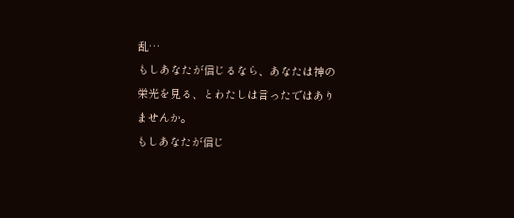乱…
もしあなたが信じるなら、あなたは神の栄光を見る、とわたしは言ったではありませんか。
もしあなたが信じ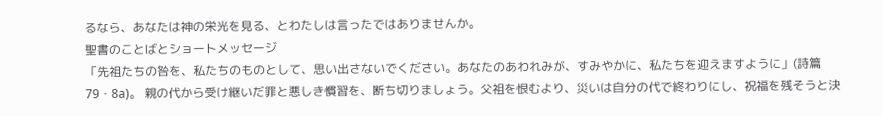るなら、あなたは神の栄光を見る、とわたしは言ったではありませんか。
聖書のことばとショートメッセージ
「先祖たちの咎を、私たちのものとして、思い出さないでください。あなたのあわれみが、すみやかに、私たちを迎えますように」(詩篇79・8a)。 親の代から受け継いだ罪と悪しき慣習を、断ち切りましょう。父祖を恨むより、災いは自分の代で終わりにし、祝福を残そうと決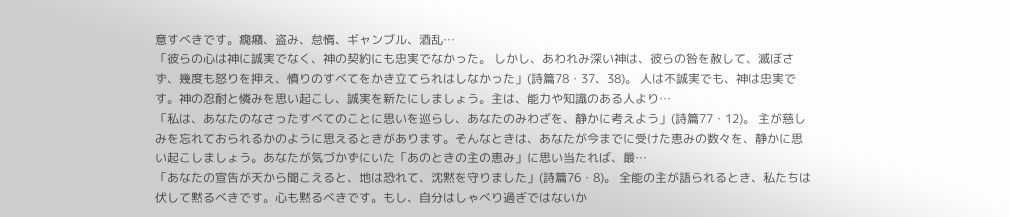意すべきです。癇癪、盗み、怠惰、ギャンブル、酒乱…
「彼らの心は神に誠実でなく、神の契約にも忠実でなかった。 しかし、あわれみ深い神は、彼らの咎を赦して、滅ぼさず、幾度も怒りを押え、憤りのすべてをかき立てられはしなかった」(詩篇78・37、38)。 人は不誠実でも、神は忠実です。神の忍耐と憐みを思い起こし、誠実を新たにしましょう。主は、能力や知識のある人より…
「私は、あなたのなさったすべてのことに思いを巡らし、あなたのみわざを、静かに考えよう」(詩篇77・12)。 主が慈しみを忘れておられるかのように思えるときがあります。そんなときは、あなたが今までに受けた恵みの数々を、静かに思い起こしましょう。あなたが気づかずにいた「あのときの主の恵み」に思い当たれば、最…
「あなたの宣告が天から聞こえると、地は恐れて、沈黙を守りました」(詩篇76・8)。 全能の主が語られるとき、私たちは伏して黙るべきです。心も黙るべきです。もし、自分はしゃべり過ぎではないか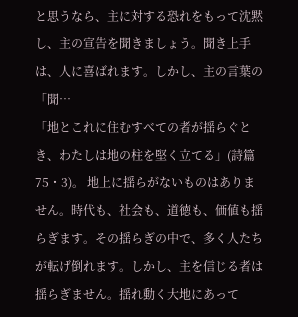と思うなら、主に対する恐れをもって沈黙し、主の宣告を聞きましょう。聞き上手は、人に喜ばれます。しかし、主の言葉の「聞…
「地とこれに住むすべての者が揺らぐとき、わたしは地の柱を堅く立てる」(詩篇75・3)。 地上に揺らがないものはありません。時代も、社会も、道徳も、価値も揺らぎます。その揺らぎの中で、多く人たちが転げ倒れます。しかし、主を信じる者は揺らぎません。揺れ動く大地にあって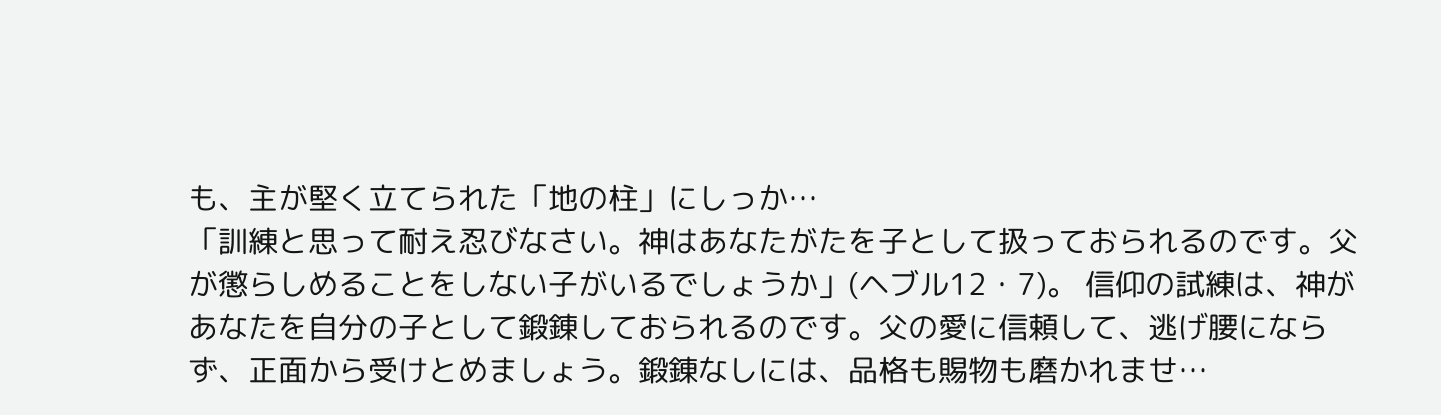も、主が堅く立てられた「地の柱」にしっか…
「訓練と思って耐え忍びなさい。神はあなたがたを子として扱っておられるのです。父が懲らしめることをしない子がいるでしょうか」(ヘブル12・7)。 信仰の試練は、神があなたを自分の子として鍛錬しておられるのです。父の愛に信頼して、逃げ腰にならず、正面から受けとめましょう。鍛錬なしには、品格も賜物も磨かれませ…